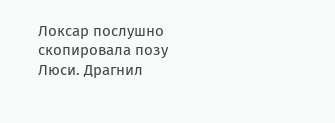Локсар послушно скопировала позу Люси. Драгнил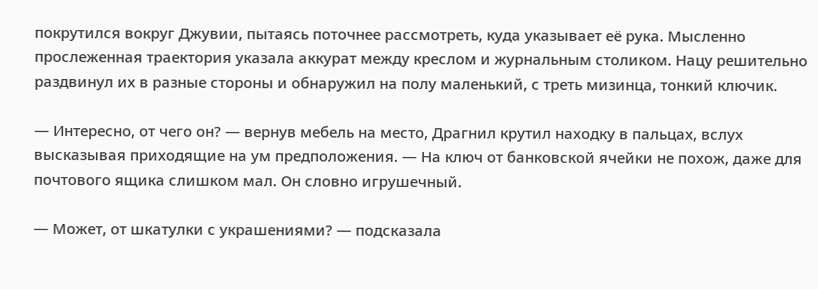покрутился вокруг Джувии, пытаясь поточнее рассмотреть, куда указывает её рука. Мысленно прослеженная траектория указала аккурат между креслом и журнальным столиком. Нацу решительно раздвинул их в разные стороны и обнаружил на полу маленький, с треть мизинца, тонкий ключик.

— Интересно, от чего он? — вернув мебель на место, Драгнил крутил находку в пальцах, вслух высказывая приходящие на ум предположения. — На ключ от банковской ячейки не похож, даже для почтового ящика слишком мал. Он словно игрушечный.

— Может, от шкатулки с украшениями? — подсказала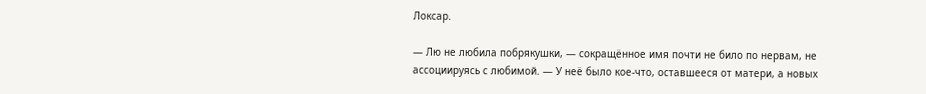Локсар.

— Лю не любила побрякушки, — сокращённое имя почти не било по нервам, не ассоциируясь с любимой. — У неё было кое-что, оставшееся от матери, а новых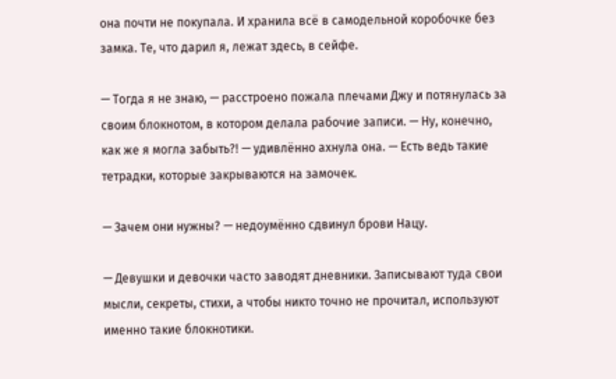она почти не покупала. И хранила всё в самодельной коробочке без замка. Те, что дарил я, лежат здесь, в сейфе.

— Тогда я не знаю, — расстроено пожала плечами Джу и потянулась за своим блокнотом, в котором делала рабочие записи. — Ну, конечно, как же я могла забыть?! — удивлённо ахнула она. — Есть ведь такие тетрадки, которые закрываются на замочек.

— Зачем они нужны? — недоумённо сдвинул брови Нацу.

— Девушки и девочки часто заводят дневники. Записывают туда свои мысли, секреты, стихи, а чтобы никто точно не прочитал, используют именно такие блокнотики.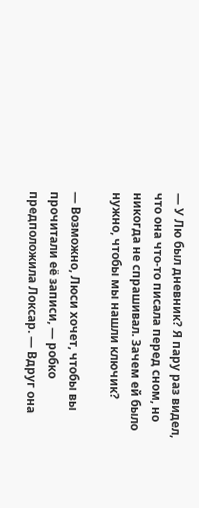— У Лю был дневник? Я пару раз видел, что она что-то писала перед сном, но никогда не спрашивал. Зачем ей было нужно, чтобы мы нашли ключик?

— Возможно, Люси хочет, чтобы вы прочитали её записи, — робко предположила Локсар. — Вдруг она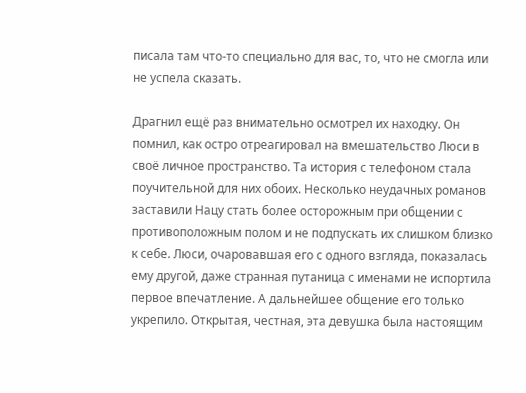писала там что-то специально для вас, то, что не смогла или не успела сказать.

Драгнил ещё раз внимательно осмотрел их находку. Он помнил, как остро отреагировал на вмешательство Люси в своё личное пространство. Та история с телефоном стала поучительной для них обоих. Несколько неудачных романов заставили Нацу стать более осторожным при общении с противоположным полом и не подпускать их слишком близко к себе. Люси, очаровавшая его с одного взгляда, показалась ему другой, даже странная путаница с именами не испортила первое впечатление. А дальнейшее общение его только укрепило. Открытая, честная, эта девушка была настоящим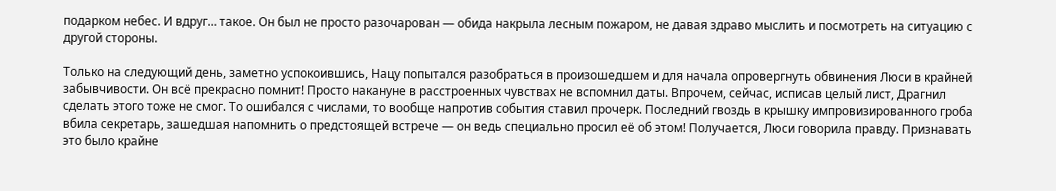подарком небес. И вдруг… такое. Он был не просто разочарован — обида накрыла лесным пожаром, не давая здраво мыслить и посмотреть на ситуацию с другой стороны.

Только на следующий день, заметно успокоившись, Нацу попытался разобраться в произошедшем и для начала опровергнуть обвинения Люси в крайней забывчивости. Он всё прекрасно помнит! Просто накануне в расстроенных чувствах не вспомнил даты. Впрочем, сейчас, исписав целый лист, Драгнил сделать этого тоже не смог. То ошибался с числами, то вообще напротив события ставил прочерк. Последний гвоздь в крышку импровизированного гроба вбила секретарь, зашедшая напомнить о предстоящей встрече — он ведь специально просил её об этом! Получается, Люси говорила правду. Признавать это было крайне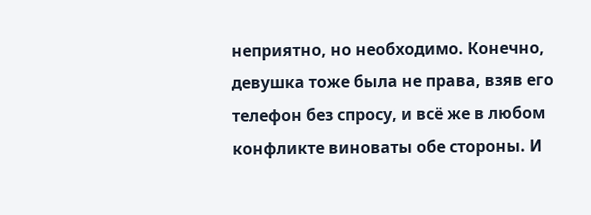неприятно, но необходимо. Конечно, девушка тоже была не права, взяв его телефон без спросу, и всё же в любом конфликте виноваты обе стороны. И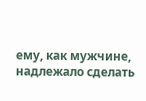ему, как мужчине, надлежало сделать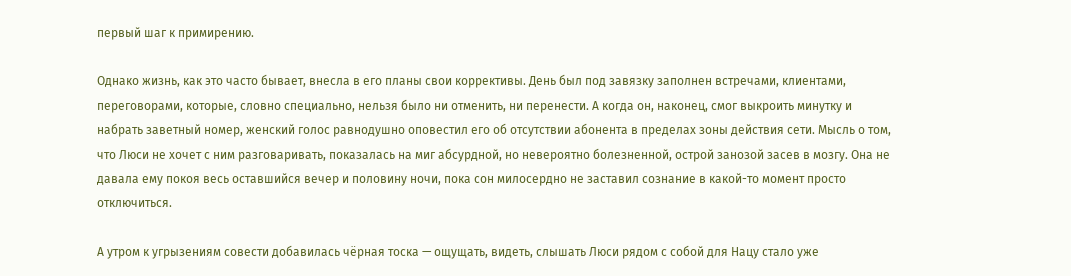первый шаг к примирению.

Однако жизнь, как это часто бывает, внесла в его планы свои коррективы. День был под завязку заполнен встречами, клиентами, переговорами, которые, словно специально, нельзя было ни отменить, ни перенести. А когда он, наконец, смог выкроить минутку и набрать заветный номер, женский голос равнодушно оповестил его об отсутствии абонента в пределах зоны действия сети. Мысль о том, что Люси не хочет с ним разговаривать, показалась на миг абсурдной, но невероятно болезненной, острой занозой засев в мозгу. Она не давала ему покоя весь оставшийся вечер и половину ночи, пока сон милосердно не заставил сознание в какой-то момент просто отключиться.

А утром к угрызениям совести добавилась чёрная тоска — ощущать, видеть, слышать Люси рядом с собой для Нацу стало уже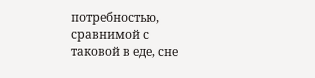потребностью, сравнимой с таковой в еде, сне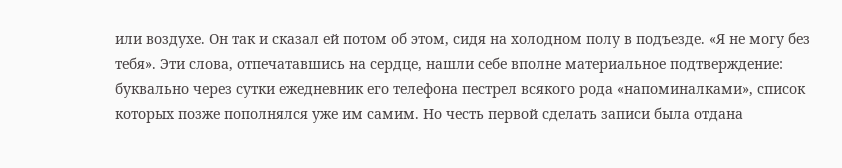или воздухе. Он так и сказал ей потом об этом, сидя на холодном полу в подъезде. «Я не могу без тебя». Эти слова, отпечатавшись на сердце, нашли себе вполне материальное подтверждение: буквально через сутки ежедневник его телефона пестрел всякого рода «напоминалками», список которых позже пополнялся уже им самим. Но честь первой сделать записи была отдана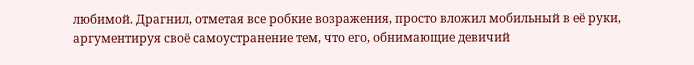любимой. Драгнил, отметая все робкие возражения, просто вложил мобильный в её руки, аргументируя своё самоустранение тем, что его, обнимающие девичий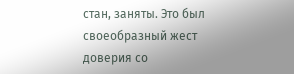стан, заняты. Это был своеобразный жест доверия со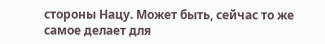стороны Нацу. Может быть, сейчас то же самое делает для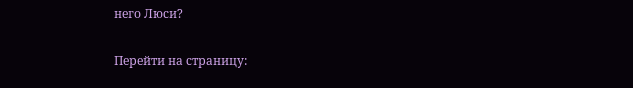него Люси?

Перейти на страницу: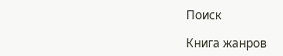Поиск

Книга жанров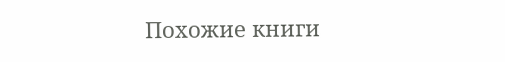Похожие книги